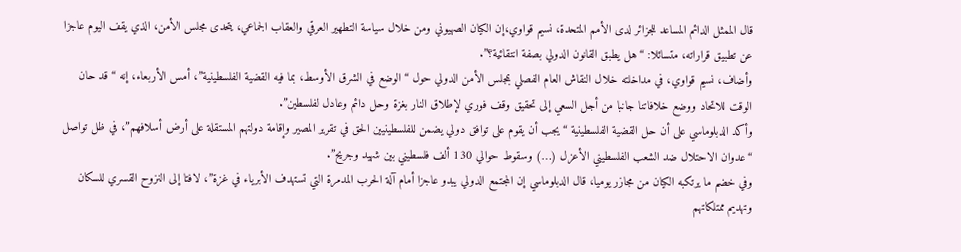قال الممثل الدائم المساعد للجزائر لدى الأمم المتحدة، نسيم قواوي،إن الكيان الصهيوني ومن خلال سياسة التطهير العرقي والعقاب الجماعي، يتحدى مجلس الأمن، الذي يقف اليوم عاجزا عن تطبيق قراراته، متسائلا: “هل يطبق القانون الدولي بصفة انتقائية؟”.
وأضاف، نسيم قواوي، في مداخلته خلال النقاش العام الفصلي بمجلس الأمن الدولي حول “الوضع في الشرق الأوسط، بما فيه القضية الفلسطينية”، أمس الأربعاء، إنه “قد حان الوقت للاتحاد ووضع خلافاتنا جانبا من أجل السعي إلى تحقيق وقف فوري لإطلاق النار بغزة وحل دائم وعادل لفلسطين”.
وأكد الدبلوماسي على أن حل القضية الفلسطينية “يجب أن يقوم على توافق دولي يضمن للفلسطينيين الحق في تقرير المصير وإقامة دولتهم المستقلة على أرض أسلافهم”، في ظل تواصل “عدوان الاحتلال ضد الشعب الفلسطيني الأعزل (…) وسقوط حوالي 130 ألف فلسطيني بين شهيد وجريح”.
وفي خضم ما يرتكبه الكيان من مجازر يوميا، قال الدبلوماسي إن المجتمع الدولي يبدو عاجزا أمام آلة الحرب المدمرة التي تستهدف الأبرياء في غزة”، لافتا إلى النزوح القسري للسكان وتهديم ممتلكاتهم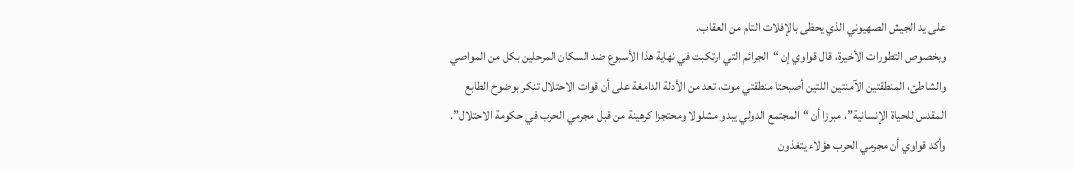على يد الجيش الصهيوني الذي يحظى بالإفلات التام من العقاب.
وبخصوص التطورات الأخيرة، قال قواوي إن “الجرائم التي ارتكبت في نهاية هذا الأسبوع ضد السكان المرحلين بكل من المواصي والشاطئ، المنطقتين الآمنتين اللتين أصبحتا منطقتي موت، تعد من الأدلة الدامغة على أن قوات الاحتلال تنكر بوضوح الطابع المقدس للحياة الإنسانية”، مبرزا أن “المجتمع الدولي يبدو مشلولا ومحتجزا كرهينة من قبل مجرمي الحرب في حكومة الاحتلال”.
وأكد قواوي أن مجرمي الحرب هؤلاء يتغذون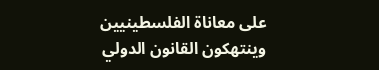على معاناة الفلسطينيين وينتهكون القانون الدولي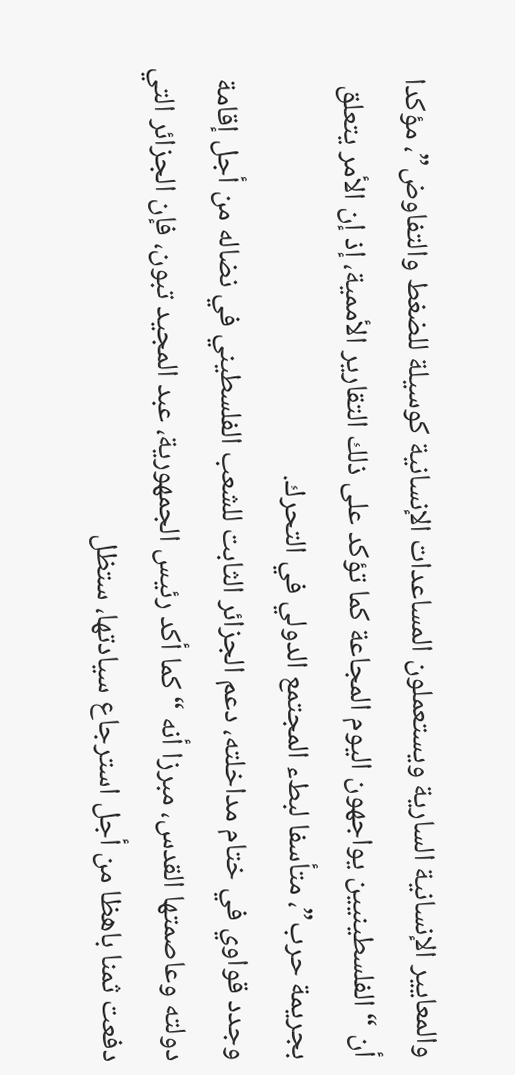والمعايير الإنسانية السارية ويستعملون المساعدات الإنسانية كوسيلة للضغط والتفاوض”، مؤكدا أن “الفلسطينيين يواجهون اليوم المجاعة كما تؤكد على ذلك التقارير الأممية، إذ إن الأمر يتعلق بجريمة حرب”، متأسفا لبطء المجتمع الدولي في التحرك.
وجدد قواوي في ختام مداخلته، دعم الجزائر الثابت للشعب الفلسطيني في نضاله من أجل إقامة دولته وعاصمتها القدس، مبرزا أنه “كما أكد رئيس الجمهورية، عبد المجيد تبون، فإن الجزائر التي دفعت ثمنا باهظا من أجل استرجاع سيادتها، ستظل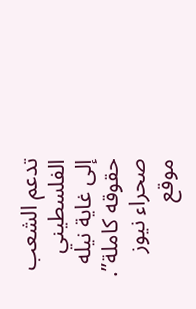تدعم الشعب الفلسطيني إلى غاية نيله حقوقه كاملة”.
صحراء نيوز موقع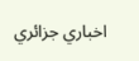اخباري جزائري